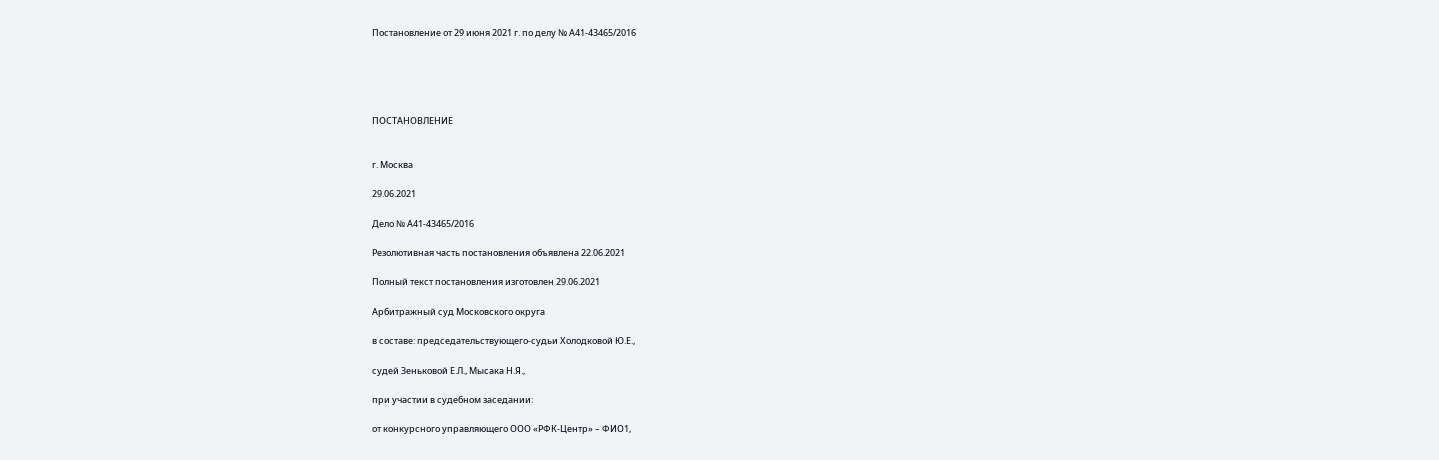Постановление от 29 июня 2021 г. по делу № А41-43465/2016





ПОСТАНОВЛЕНИЕ


г. Москва

29.06.2021

Дело № А41-43465/2016

Резолютивная часть постановления объявлена 22.06.2021

Полный текст постановления изготовлен 29.06.2021

Арбитражный суд Московского округа

в составе: председательствующего-судьи Холодковой Ю.Е.,

судей Зеньковой Е.Л., Мысака Н.Я.,

при участии в судебном заседании:

от конкурсного управляющего ООО «РФК-Центр» – ФИО1,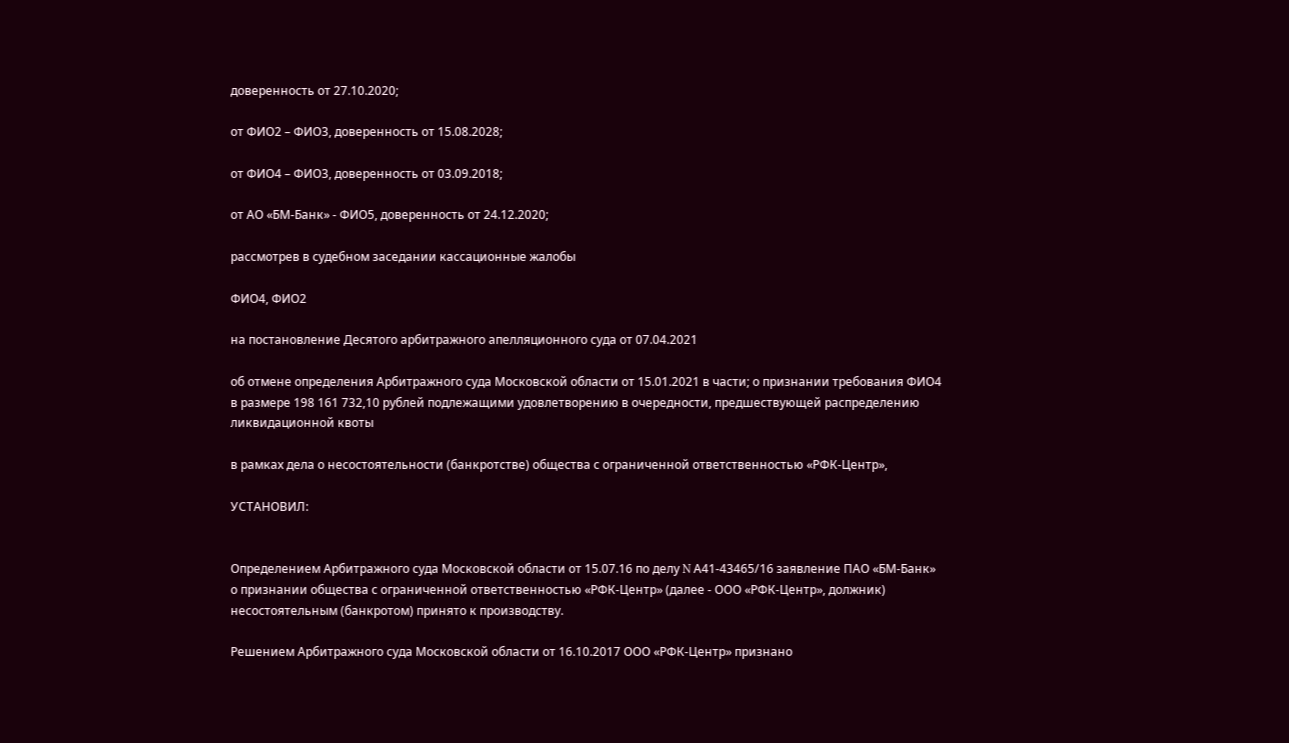доверенность от 27.10.2020;

от ФИО2 – ФИО3, доверенность от 15.08.2028;

от ФИО4 – ФИО3, доверенность от 03.09.2018;

от АО «БМ-Банк» - ФИО5, доверенность от 24.12.2020;

рассмотрев в судебном заседании кассационные жалобы

ФИО4, ФИО2

на постановление Десятого арбитражного апелляционного суда от 07.04.2021

об отмене определения Арбитражного суда Московской области от 15.01.2021 в части; о признании требования ФИО4 в размере 198 161 732,10 рублей подлежащими удовлетворению в очередности, предшествующей распределению ликвидационной квоты

в рамках дела о несостоятельности (банкротстве) общества с ограниченной ответственностью «РФК-Центр»,

УСТАНОВИЛ:


Определением Арбитражного суда Московской области от 15.07.16 по делу N А41-43465/16 заявление ПАО «БМ-Банк» о признании общества с ограниченной ответственностью «РФК-Центр» (далее - ООО «РФК-Центр», должник) несостоятельным (банкротом) принято к производству.

Решением Арбитражного суда Московской области от 16.10.2017 ООО «РФК-Центр» признано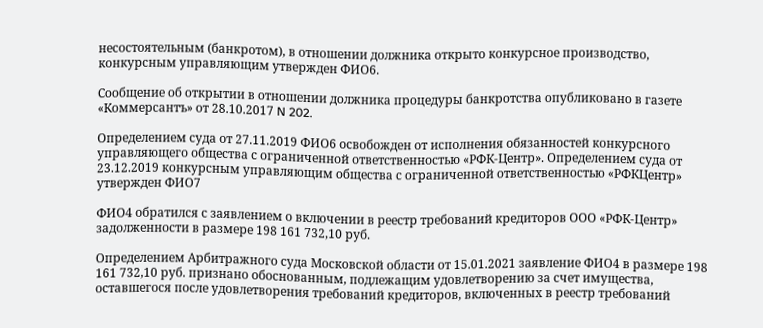несостоятельным (банкротом), в отношении должника открыто конкурсное производство, конкурсным управляющим утвержден ФИО6.

Сообщение об открытии в отношении должника процедуры банкротства опубликовано в газете «Коммерсантъ» от 28.10.2017 N 202.

Определением суда от 27.11.2019 ФИО6 освобожден от исполнения обязанностей конкурсного управляющего общества с ограниченной ответственностью «РФК-Центр». Определением суда от 23.12.2019 конкурсным управляющим общества с ограниченной ответственностью «РФКЦентр» утвержден ФИО7

ФИО4 обратился с заявлением о включении в реестр требований кредиторов ООО «РФК-Центр» задолженности в размере 198 161 732,10 руб.

Определением Арбитражного суда Московской области от 15.01.2021 заявление ФИО4 в размере 198 161 732,10 руб. признано обоснованным, подлежащим удовлетворению за счет имущества, оставшегося после удовлетворения требований кредиторов, включенных в реестр требований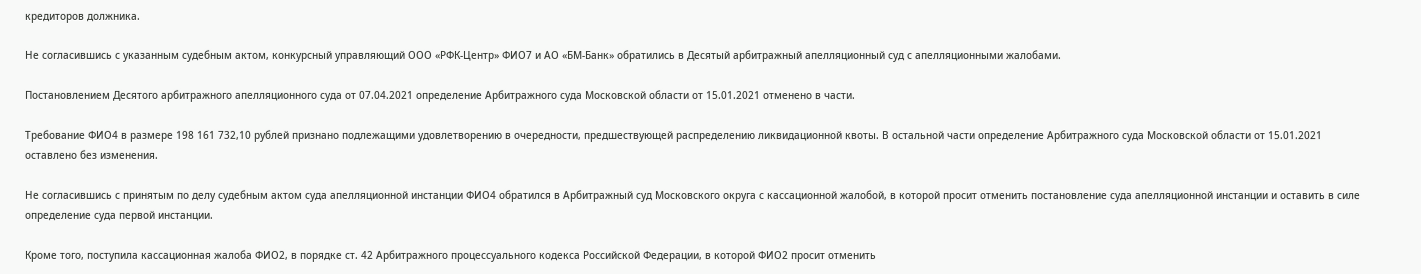кредиторов должника.

Не согласившись с указанным судебным актом, конкурсный управляющий ООО «РФК-Центр» ФИО7 и АО «БМ-Банк» обратились в Десятый арбитражный апелляционный суд с апелляционными жалобами.

Постановлением Десятого арбитражного апелляционного суда от 07.04.2021 определение Арбитражного суда Московской области от 15.01.2021 отменено в части.

Требование ФИО4 в размере 198 161 732,10 рублей признано подлежащими удовлетворению в очередности, предшествующей распределению ликвидационной квоты. В остальной части определение Арбитражного суда Московской области от 15.01.2021 оставлено без изменения.

Не согласившись с принятым по делу судебным актом суда апелляционной инстанции ФИО4 обратился в Арбитражный суд Московского округа с кассационной жалобой, в которой просит отменить постановление суда апелляционной инстанции и оставить в силе определение суда первой инстанции.

Кроме того, поступила кассационная жалоба ФИО2, в порядке ст. 42 Арбитражного процессуального кодекса Российской Федерации, в которой ФИО2 просит отменить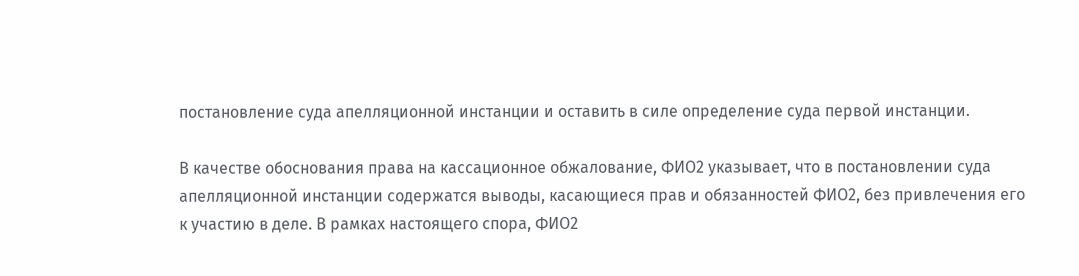постановление суда апелляционной инстанции и оставить в силе определение суда первой инстанции.

В качестве обоснования права на кассационное обжалование, ФИО2 указывает, что в постановлении суда апелляционной инстанции содержатся выводы, касающиеся прав и обязанностей ФИО2, без привлечения его к участию в деле. В рамках настоящего спора, ФИО2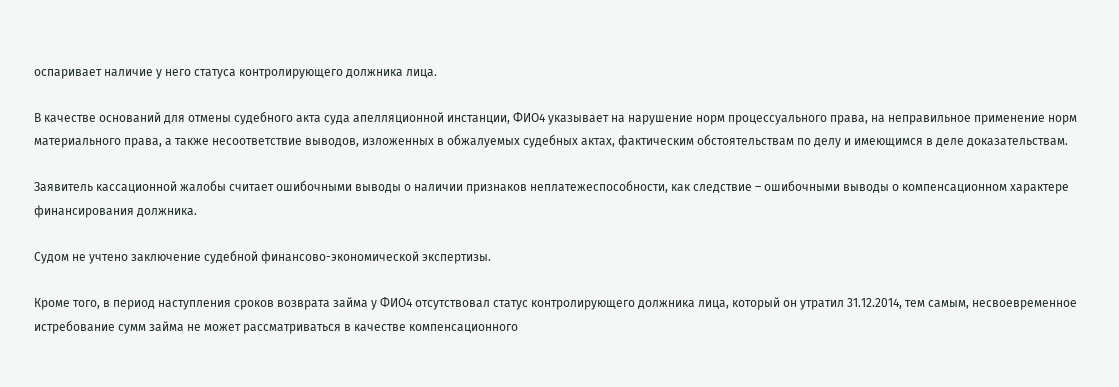оспаривает наличие у него статуса контролирующего должника лица.

В качестве оснований для отмены судебного акта суда апелляционной инстанции, ФИО4 указывает на нарушение норм процессуального права, на неправильное применение норм материального права, а также несоответствие выводов, изложенных в обжалуемых судебных актах, фактическим обстоятельствам по делу и имеющимся в деле доказательствам.

Заявитель кассационной жалобы считает ошибочными выводы о наличии признаков неплатежеспособности, как следствие – ошибочными выводы о компенсационном характере финансирования должника.

Судом не учтено заключение судебной финансово-экономической экспертизы.

Кроме того, в период наступления сроков возврата займа у ФИО4 отсутствовал статус контролирующего должника лица, который он утратил 31.12.2014, тем самым, несвоевременное истребование сумм займа не может рассматриваться в качестве компенсационного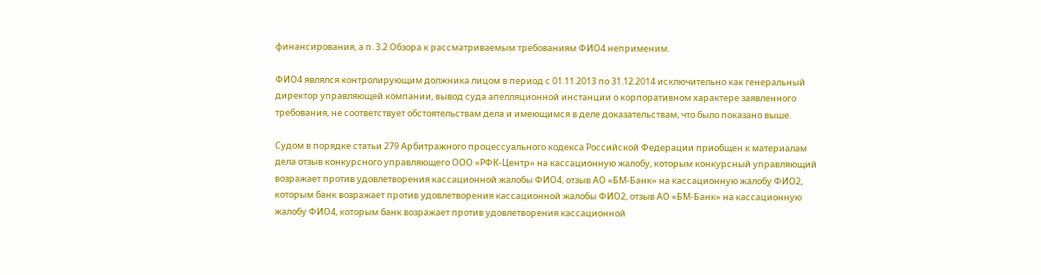финансирования, а п. 3.2 Обзора к рассматриваемым требованиям ФИО4 неприменим.

ФИО4 являлся контролирующим должника лицом в период с 01.11.2013 по 31.12.2014 исключительно как генеральный директор управляющей компании, вывод суда апелляционной инстанции о корпоративном характере заявленного требования, не соответствует обстоятельствам дела и имеющимся в деле доказательствам, что было показано выше.

Судом в порядке статьи 279 Арбитражного процессуального кодекса Российской Федерации приобщен к материалам дела отзыв конкурсного управляющего ООО «РФК-Центр» на кассационную жалобу, которым конкурсный управляющий возражает против удовлетворения кассационной жалобы ФИО4, отзыв АО «БМ-Банк» на кассационную жалобу ФИО2, которым банк возражает против удовлетворения кассационной жалобы ФИО2, отзыв АО «БМ-Банк» на кассационную жалобу ФИО4, которым банк возражает против удовлетворения кассационной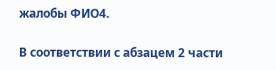жалобы ФИО4.

В соответствии с абзацем 2 части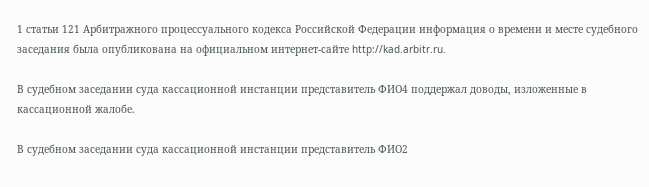1 статьи 121 Арбитражного процессуального кодекса Российской Федерации информация о времени и месте судебного заседания была опубликована на официальном интернет-сайте http://kad.arbitr.ru.

В судебном заседании суда кассационной инстанции представитель ФИО4 поддержал доводы, изложенные в кассационной жалобе.

В судебном заседании суда кассационной инстанции представитель ФИО2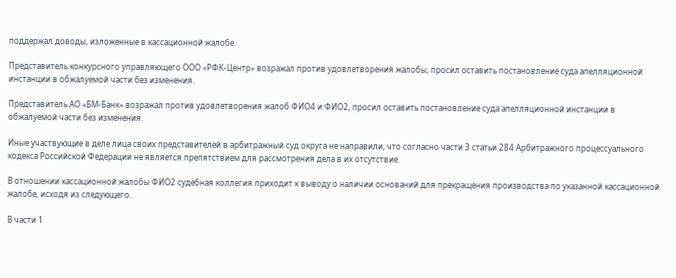поддержал доводы, изложенные в кассационной жалобе.

Представитель конкурсного управляющего ООО «РФК-Центр» возражал против удовлетворения жалобы, просил оставить постановление суда апелляционной инстанции в обжалуемой части без изменения.

Представитель АО «БМ-Банк» возражал против удовлетворения жалоб ФИО4 и ФИО2, просил оставить постановление суда апелляционной инстанции в обжалуемой части без изменения.

Иные участвующие в деле лица своих представителей в арбитражный суд округа не направили, что согласно части 3 статьи 284 Арбитражного процессуального кодекса Российской Федерации не является препятствием для рассмотрения дела в их отсутствие.

В отношении кассационной жалобы ФИО2 судебная коллегия приходит к выводу о наличии оснований для прекращения производства по указанной кассационной жалобе, исходя из следующего.

В части 1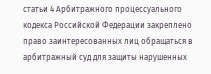статьи 4 Арбитражного процессуального кодекса Российской Федерации закреплено право заинтересованных лиц обращаться в арбитражный суд для защиты нарушенных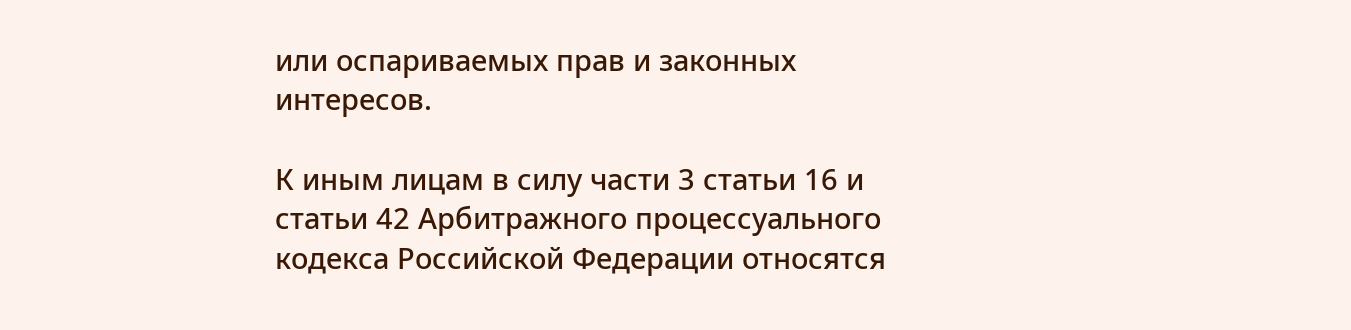или оспариваемых прав и законных интересов.

К иным лицам в силу части 3 статьи 16 и статьи 42 Арбитражного процессуального кодекса Российской Федерации относятся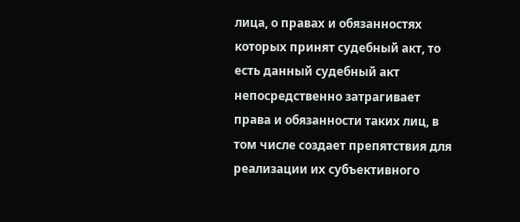лица, о правах и обязанностях которых принят судебный акт, то есть данный судебный акт непосредственно затрагивает права и обязанности таких лиц, в том числе создает препятствия для реализации их субъективного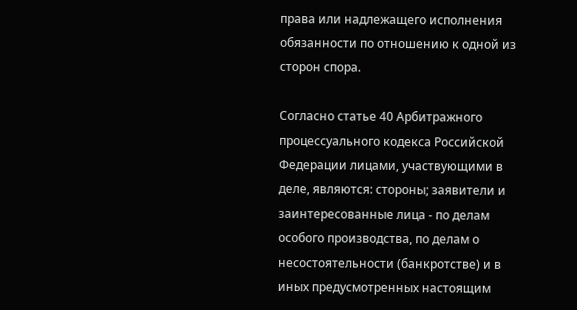права или надлежащего исполнения обязанности по отношению к одной из сторон спора.

Согласно статье 40 Арбитражного процессуального кодекса Российской Федерации лицами, участвующими в деле, являются: стороны; заявители и заинтересованные лица - по делам особого производства, по делам о несостоятельности (банкротстве) и в иных предусмотренных настоящим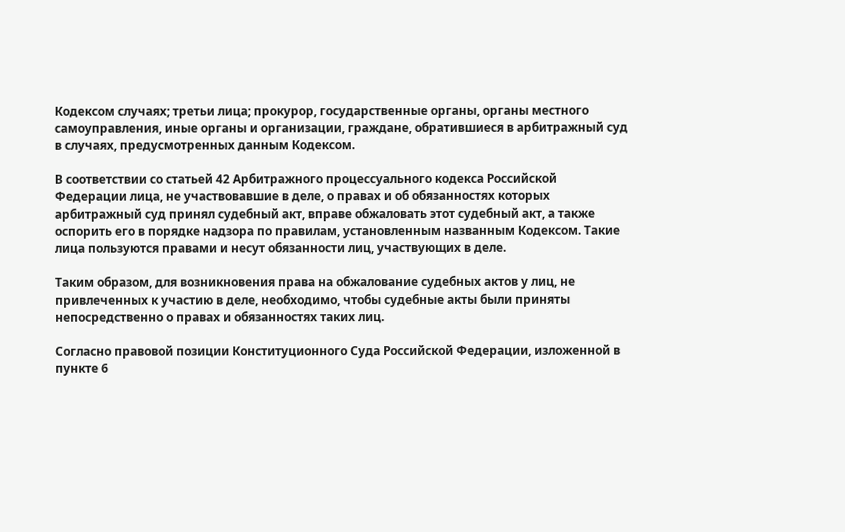Кодексом случаях; третьи лица; прокурор, государственные органы, органы местного самоуправления, иные органы и организации, граждане, обратившиеся в арбитражный суд в случаях, предусмотренных данным Кодексом.

В соответствии со статьей 42 Арбитражного процессуального кодекса Российской Федерации лица, не участвовавшие в деле, о правах и об обязанностях которых арбитражный суд принял судебный акт, вправе обжаловать этот судебный акт, а также оспорить его в порядке надзора по правилам, установленным названным Кодексом. Такие лица пользуются правами и несут обязанности лиц, участвующих в деле.

Таким образом, для возникновения права на обжалование судебных актов у лиц, не привлеченных к участию в деле, необходимо, чтобы судебные акты были приняты непосредственно о правах и обязанностях таких лиц.

Согласно правовой позиции Конституционного Суда Российской Федерации, изложенной в пункте 6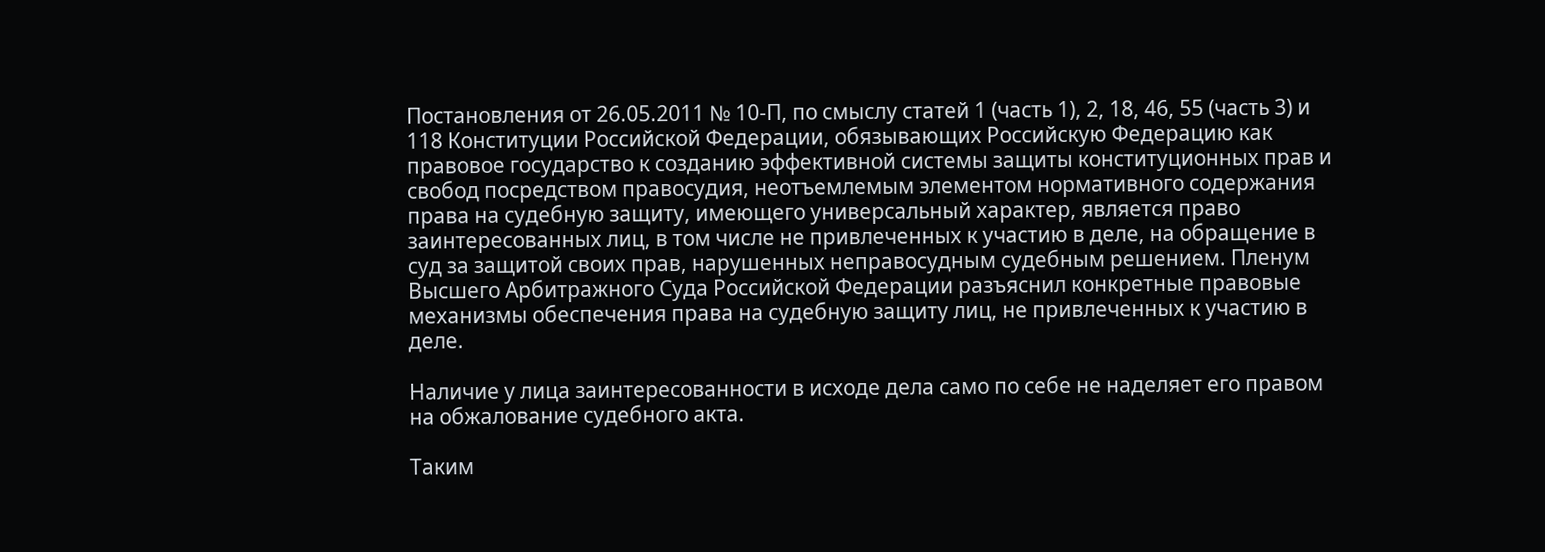Постановления от 26.05.2011 № 10-П, по смыслу статей 1 (часть 1), 2, 18, 46, 55 (часть 3) и 118 Конституции Российской Федерации, обязывающих Российскую Федерацию как правовое государство к созданию эффективной системы защиты конституционных прав и свобод посредством правосудия, неотъемлемым элементом нормативного содержания права на судебную защиту, имеющего универсальный характер, является право заинтересованных лиц, в том числе не привлеченных к участию в деле, на обращение в суд за защитой своих прав, нарушенных неправосудным судебным решением. Пленум Высшего Арбитражного Суда Российской Федерации разъяснил конкретные правовые механизмы обеспечения права на судебную защиту лиц, не привлеченных к участию в деле.

Наличие у лица заинтересованности в исходе дела само по себе не наделяет его правом на обжалование судебного акта.

Таким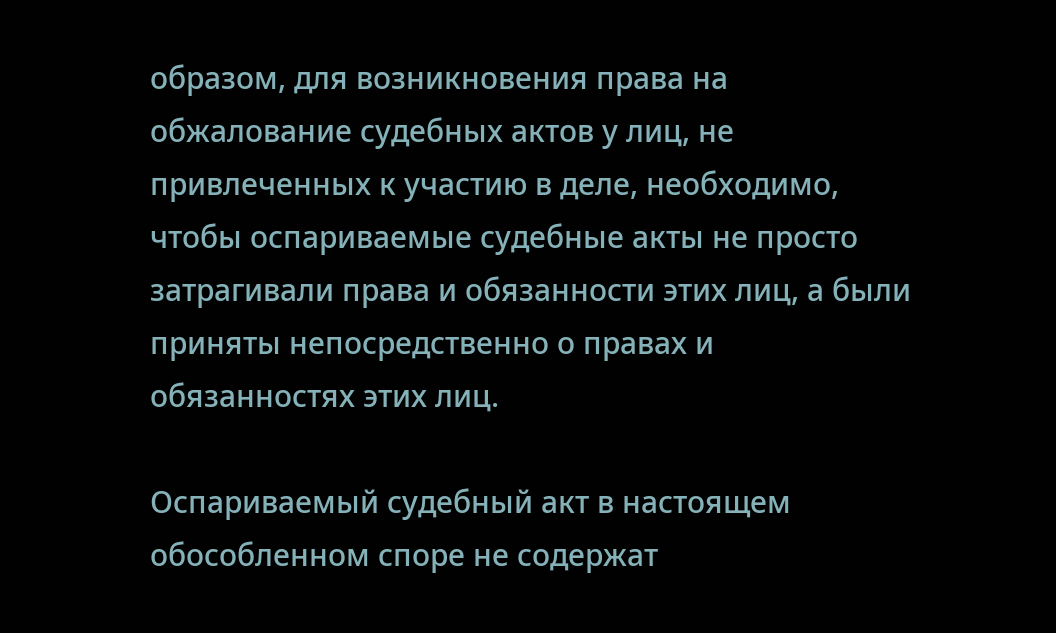образом, для возникновения права на обжалование судебных актов у лиц, не привлеченных к участию в деле, необходимо, чтобы оспариваемые судебные акты не просто затрагивали права и обязанности этих лиц, а были приняты непосредственно о правах и обязанностях этих лиц.

Оспариваемый судебный акт в настоящем обособленном споре не содержат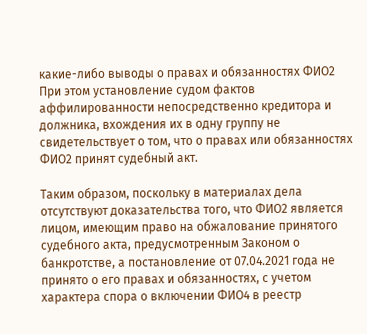какие-либо выводы о правах и обязанностях ФИО2 При этом установление судом фактов аффилированности непосредственно кредитора и должника, вхождения их в одну группу не свидетельствует о том, что о правах или обязанностях ФИО2 принят судебный акт.

Таким образом, поскольку в материалах дела отсутствуют доказательства того, что ФИО2 является лицом, имеющим право на обжалование принятого судебного акта, предусмотренным Законом о банкротстве, а постановление от 07.04.2021 года не принято о его правах и обязанностях, с учетом характера спора о включении ФИО4 в реестр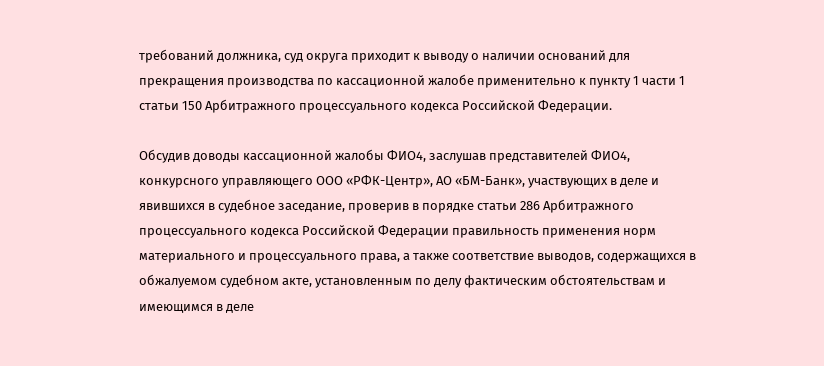требований должника, суд округа приходит к выводу о наличии оснований для прекращения производства по кассационной жалобе применительно к пункту 1 части 1 статьи 150 Арбитражного процессуального кодекса Российской Федерации.

Обсудив доводы кассационной жалобы ФИО4, заслушав представителей ФИО4, конкурсного управляющего ООО «РФК-Центр», АО «БМ-Банк», участвующих в деле и явившихся в судебное заседание, проверив в порядке статьи 286 Арбитражного процессуального кодекса Российской Федерации правильность применения норм материального и процессуального права, а также соответствие выводов, содержащихся в обжалуемом судебном акте, установленным по делу фактическим обстоятельствам и имеющимся в деле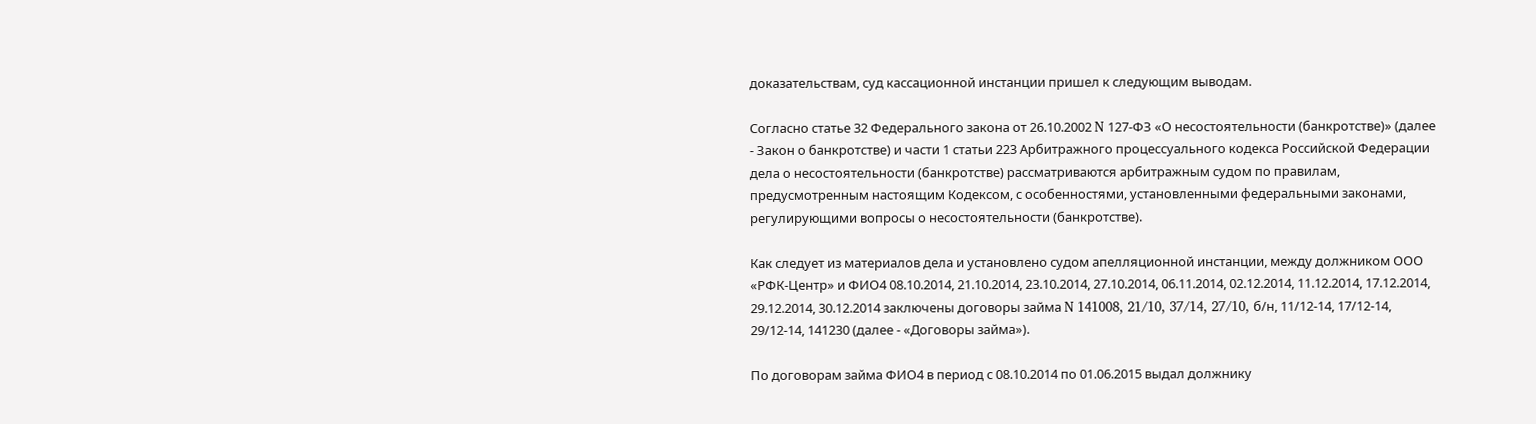доказательствам, суд кассационной инстанции пришел к следующим выводам.

Согласно статье 32 Федерального закона от 26.10.2002 N 127-ФЗ «О несостоятельности (банкротстве)» (далее - Закон о банкротстве) и части 1 статьи 223 Арбитражного процессуального кодекса Российской Федерации дела о несостоятельности (банкротстве) рассматриваются арбитражным судом по правилам, предусмотренным настоящим Кодексом, с особенностями, установленными федеральными законами, регулирующими вопросы о несостоятельности (банкротстве).

Как следует из материалов дела и установлено судом апелляционной инстанции, между должником ООО «РФК-Центр» и ФИО4 08.10.2014, 21.10.2014, 23.10.2014, 27.10.2014, 06.11.2014, 02.12.2014, 11.12.2014, 17.12.2014, 29.12.2014, 30.12.2014 заключены договоры займа N 141008, 21/10, 37/14, 27/10, б/н, 11/12-14, 17/12-14, 29/12-14, 141230 (далее - «Договоры займа»).

По договорам займа ФИО4 в период с 08.10.2014 по 01.06.2015 выдал должнику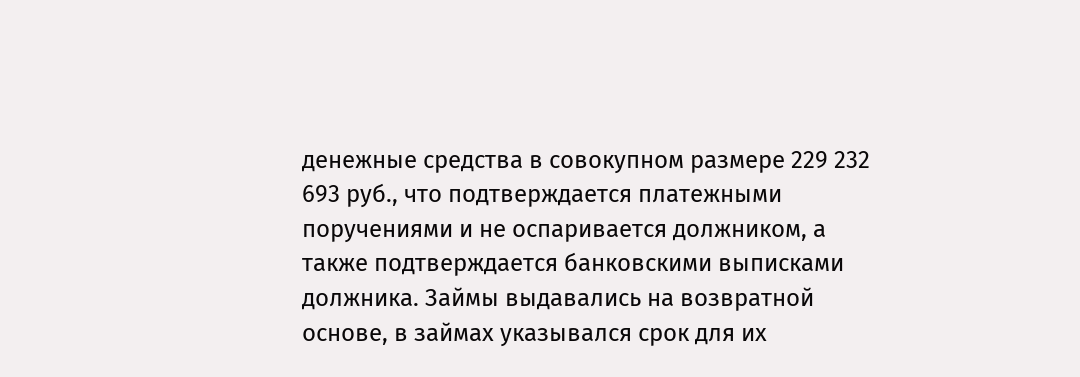денежные средства в совокупном размере 229 232 693 руб., что подтверждается платежными поручениями и не оспаривается должником, а также подтверждается банковскими выписками должника. Займы выдавались на возвратной основе, в займах указывался срок для их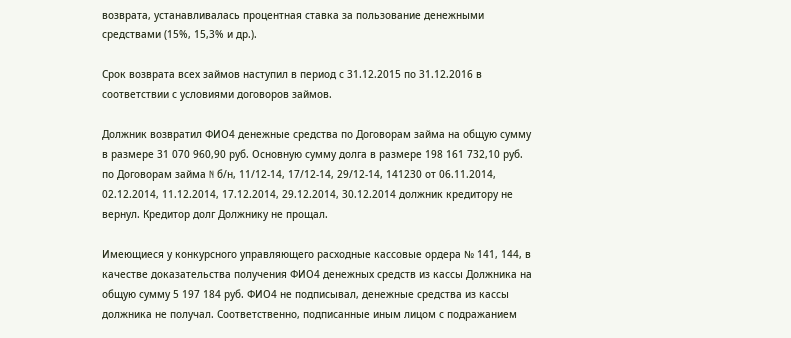возврата, устанавливалась процентная ставка за пользование денежными средствами (15%, 15,3% и др.).

Срок возврата всех займов наступил в период с 31.12.2015 по 31.12.2016 в соответствии с условиями договоров займов.

Должник возвратил ФИО4 денежные средства по Договорам займа на общую сумму в размере 31 070 960,90 руб. Основную сумму долга в размере 198 161 732,10 руб. по Договорам займа N б/н, 11/12-14, 17/12-14, 29/12-14, 141230 от 06.11.2014, 02.12.2014, 11.12.2014, 17.12.2014, 29.12.2014, 30.12.2014 должник кредитору не вернул. Кредитор долг Должнику не прощал.

Имеющиеся у конкурсного управляющего расходные кассовые ордера № 141, 144, в качестве доказательства получения ФИО4 денежных средств из кассы Должника на общую сумму 5 197 184 руб. ФИО4 не подписывал, денежные средства из кассы должника не получал. Соответственно, подписанные иным лицом с подражанием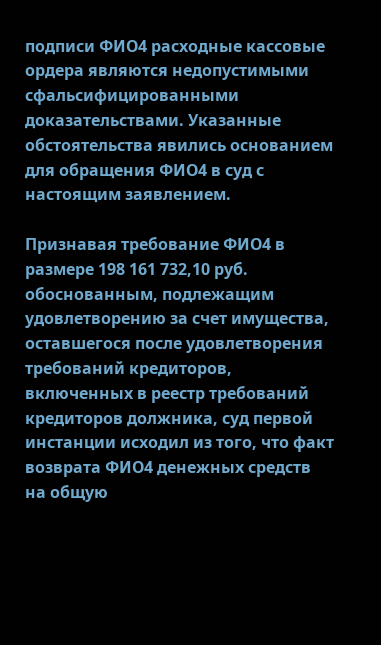подписи ФИО4 расходные кассовые ордера являются недопустимыми сфальсифицированными доказательствами. Указанные обстоятельства явились основанием для обращения ФИО4 в суд с настоящим заявлением.

Признавая требование ФИО4 в размере 198 161 732,10 руб. обоснованным, подлежащим удовлетворению за счет имущества, оставшегося после удовлетворения требований кредиторов, включенных в реестр требований кредиторов должника, суд первой инстанции исходил из того, что факт возврата ФИО4 денежных средств на общую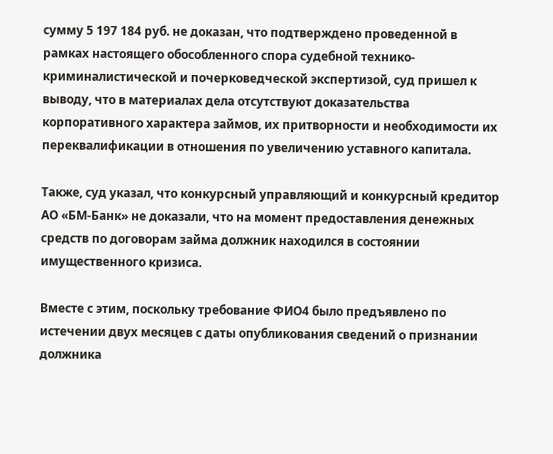сумму 5 197 184 руб. не доказан, что подтверждено проведенной в рамках настоящего обособленного спора судебной технико-криминалистической и почерковедческой экспертизой, суд пришел к выводу, что в материалах дела отсутствуют доказательства корпоративного характера займов, их притворности и необходимости их переквалификации в отношения по увеличению уставного капитала.

Также, суд указал, что конкурсный управляющий и конкурсный кредитор АО «БМ-Банк» не доказали, что на момент предоставления денежных средств по договорам займа должник находился в состоянии имущественного кризиса.

Вместе с этим, поскольку требование ФИО4 было предъявлено по истечении двух месяцев с даты опубликования сведений о признании должника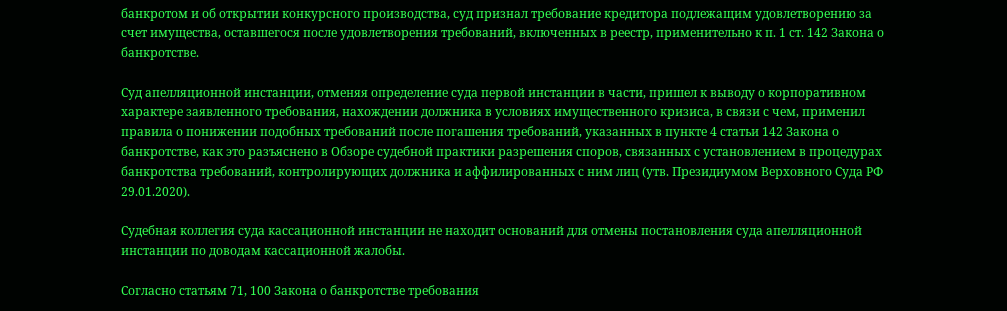банкротом и об открытии конкурсного производства, суд признал требование кредитора подлежащим удовлетворению за счет имущества, оставшегося после удовлетворения требований, включенных в реестр, применительно к п. 1 ст. 142 Закона о банкротстве.

Суд апелляционной инстанции, отменяя определение суда первой инстанции в части, пришел к выводу о корпоративном характере заявленного требования, нахождении должника в условиях имущественного кризиса, в связи с чем, применил правила о понижении подобных требований после погашения требований, указанных в пункте 4 статьи 142 Закона о банкротстве, как это разъяснено в Обзоре судебной практики разрешения споров, связанных с установлением в процедурах банкротства требований, контролирующих должника и аффилированных с ним лиц (утв. Президиумом Верховного Суда РФ 29.01.2020).

Судебная коллегия суда кассационной инстанции не находит оснований для отмены постановления суда апелляционной инстанции по доводам кассационной жалобы.

Согласно статьям 71, 100 Закона о банкротстве требования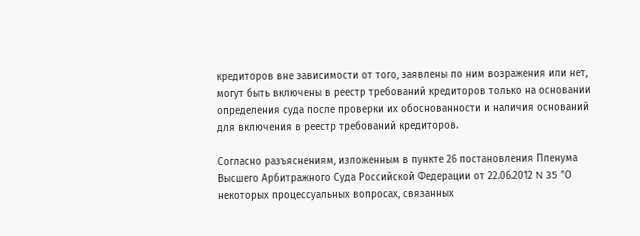кредиторов вне зависимости от того, заявлены по ним возражения или нет, могут быть включены в реестр требований кредиторов только на основании определения суда после проверки их обоснованности и наличия оснований для включения в реестр требований кредиторов.

Согласно разъяснениям, изложенным в пункте 26 постановления Пленума Высшего Арбитражного Суда Российской Федерации от 22.06.2012 N 35 "О некоторых процессуальных вопросах, связанных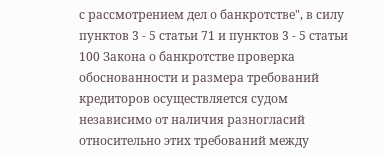с рассмотрением дел о банкротстве", в силу пунктов 3 - 5 статьи 71 и пунктов 3 - 5 статьи 100 Закона о банкротстве проверка обоснованности и размера требований кредиторов осуществляется судом независимо от наличия разногласий относительно этих требований между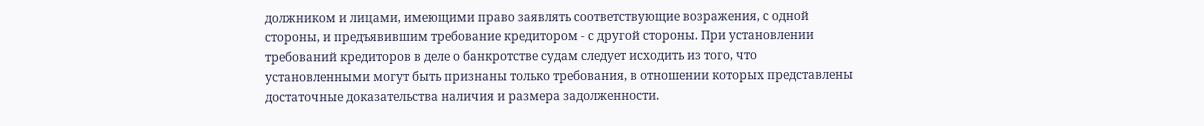должником и лицами, имеющими право заявлять соответствующие возражения, с одной стороны, и предъявившим требование кредитором - с другой стороны. При установлении требований кредиторов в деле о банкротстве судам следует исходить из того, что установленными могут быть признаны только требования, в отношении которых представлены достаточные доказательства наличия и размера задолженности.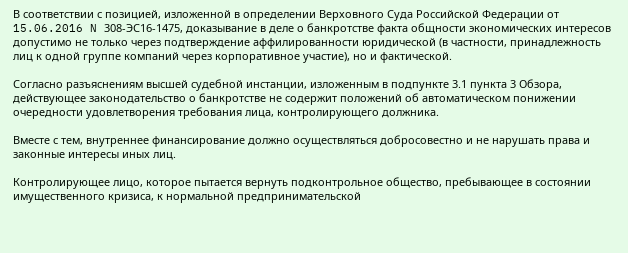В соответствии с позицией, изложенной в определении Верховного Суда Российской Федерации от 15.06.2016 N 308-ЭС16-1475, доказывание в деле о банкротстве факта общности экономических интересов допустимо не только через подтверждение аффилированности юридической (в частности, принадлежность лиц к одной группе компаний через корпоративное участие), но и фактической.

Согласно разъяснениям высшей судебной инстанции, изложенным в подпункте 3.1 пункта 3 Обзора, действующее законодательство о банкротстве не содержит положений об автоматическом понижении очередности удовлетворения требования лица, контролирующего должника.

Вместе с тем, внутреннее финансирование должно осуществляться добросовестно и не нарушать права и законные интересы иных лиц.

Контролирующее лицо, которое пытается вернуть подконтрольное общество, пребывающее в состоянии имущественного кризиса, к нормальной предпринимательской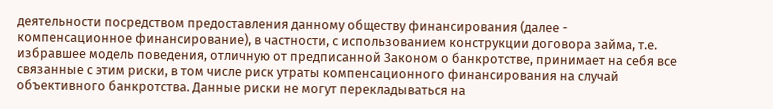деятельности посредством предоставления данному обществу финансирования (далее - компенсационное финансирование), в частности, с использованием конструкции договора займа, т.е. избравшее модель поведения, отличную от предписанной Законом о банкротстве, принимает на себя все связанные с этим риски, в том числе риск утраты компенсационного финансирования на случай объективного банкротства. Данные риски не могут перекладываться на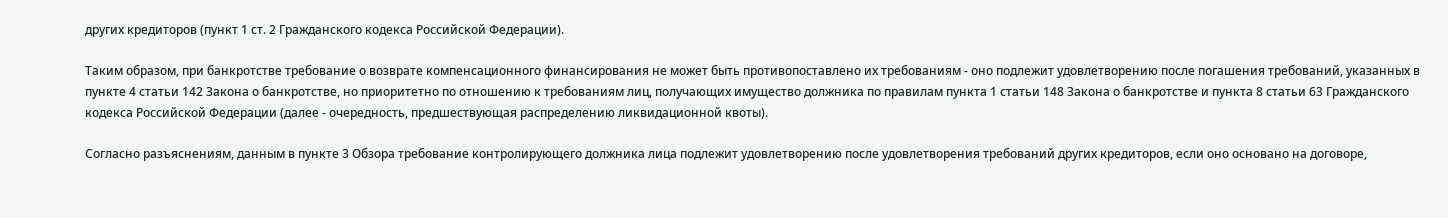других кредиторов (пункт 1 ст. 2 Гражданского кодекса Российской Федерации).

Таким образом, при банкротстве требование о возврате компенсационного финансирования не может быть противопоставлено их требованиям - оно подлежит удовлетворению после погашения требований, указанных в пункте 4 статьи 142 Закона о банкротстве, но приоритетно по отношению к требованиям лиц, получающих имущество должника по правилам пункта 1 статьи 148 Закона о банкротстве и пункта 8 статьи 63 Гражданского кодекса Российской Федерации (далее - очередность, предшествующая распределению ликвидационной квоты).

Согласно разъяснениям, данным в пункте 3 Обзора требование контролирующего должника лица подлежит удовлетворению после удовлетворения требований других кредиторов, если оно основано на договоре,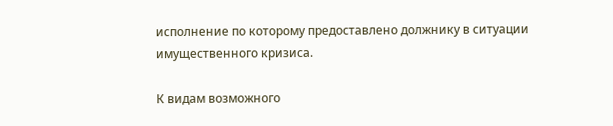исполнение по которому предоставлено должнику в ситуации имущественного кризиса.

К видам возможного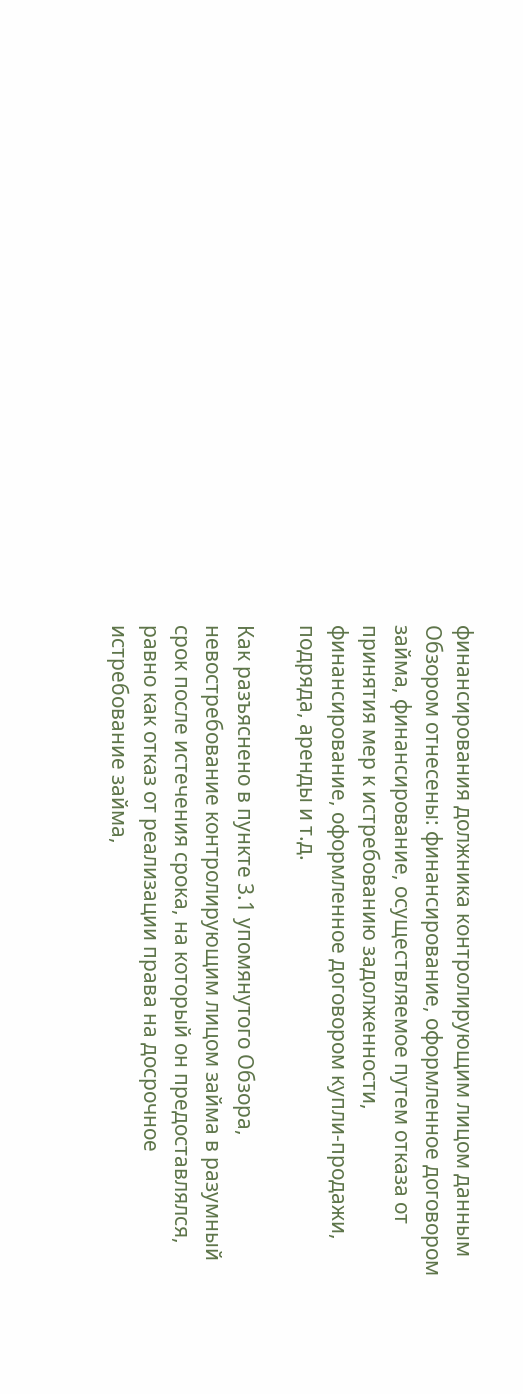финансирования должника контролирующим лицом данным Обзором отнесены: финансирование, оформленное договором займа, финансирование, осуществляемое путем отказа от принятия мер к истребованию задолженности, финансирование, оформленное договором купли-продажи, подряда, аренды и т.д.

Как разъяснено в пункте 3.1 упомянутого Обзора, невостребование контролирующим лицом займа в разумный срок после истечения срока, на который он предоставлялся, равно как отказ от реализации права на досрочное истребование займа,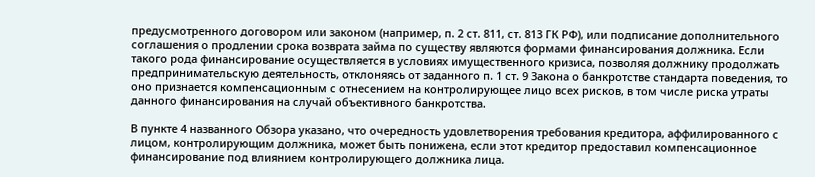предусмотренного договором или законом (например, п. 2 ст. 811, ст. 813 ГК РФ), или подписание дополнительного соглашения о продлении срока возврата займа по существу являются формами финансирования должника. Если такого рода финансирование осуществляется в условиях имущественного кризиса, позволяя должнику продолжать предпринимательскую деятельность, отклоняясь от заданного п. 1 ст. 9 Закона о банкротстве стандарта поведения, то оно признается компенсационным с отнесением на контролирующее лицо всех рисков, в том числе риска утраты данного финансирования на случай объективного банкротства.

В пункте 4 названного Обзора указано, что очередность удовлетворения требования кредитора, аффилированного с лицом, контролирующим должника, может быть понижена, если этот кредитор предоставил компенсационное финансирование под влиянием контролирующего должника лица.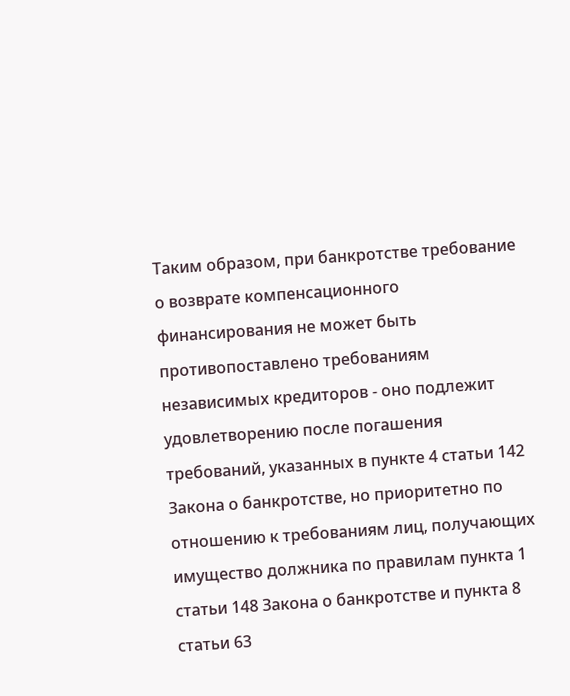Таким образом, при банкротстве требование о возврате компенсационного финансирования не может быть противопоставлено требованиям независимых кредиторов - оно подлежит удовлетворению после погашения требований, указанных в пункте 4 статьи 142 Закона о банкротстве, но приоритетно по отношению к требованиям лиц, получающих имущество должника по правилам пункта 1 статьи 148 Закона о банкротстве и пункта 8 статьи 63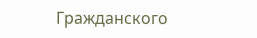Гражданского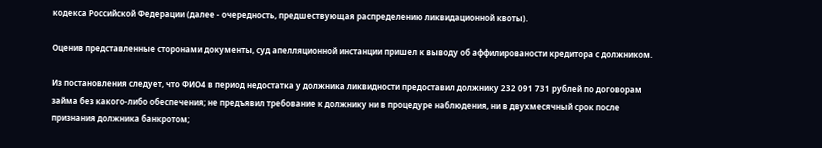кодекса Российской Федерации (далее - очередность, предшествующая распределению ликвидационной квоты).

Оценив представленные сторонами документы, суд апелляционной инстанции пришел к выводу об аффилированости кредитора с должником.

Из постановления следует, что ФИО4 в период недостатка у должника ликвидности предоставил должнику 232 091 731 рублей по договорам займа без какого-либо обеспечения; не предъявил требование к должнику ни в процедуре наблюдения, ни в двухмесячный срок после признания должника банкротом;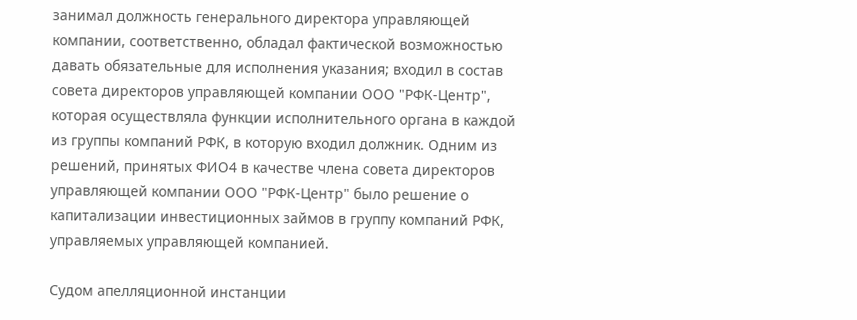занимал должность генерального директора управляющей компании, соответственно, обладал фактической возможностью давать обязательные для исполнения указания; входил в состав совета директоров управляющей компании ООО "РФК-Центр", которая осуществляла функции исполнительного органа в каждой из группы компаний РФК, в которую входил должник. Одним из решений, принятых ФИО4 в качестве члена совета директоров управляющей компании ООО "РФК-Центр" было решение о капитализации инвестиционных займов в группу компаний РФК, управляемых управляющей компанией.

Судом апелляционной инстанции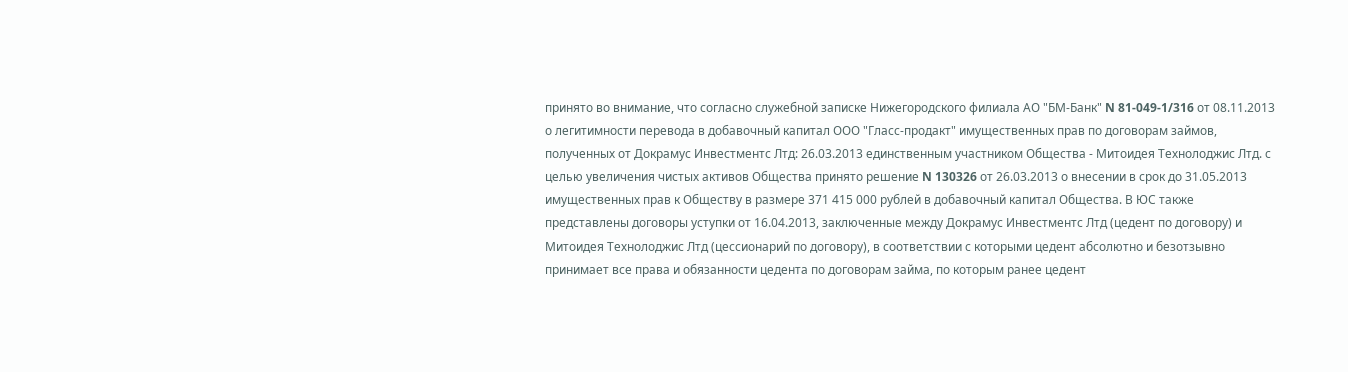принято во внимание, что согласно служебной записке Нижегородского филиала АО "БМ-Банк" N 81-049-1/316 от 08.11.2013 о легитимности перевода в добавочный капитал ООО "Гласс-продакт" имущественных прав по договорам займов, полученных от Докрамус Инвестментс Лтд: 26.03.2013 единственным участником Общества - Митоидея Технолоджис Лтд. с целью увеличения чистых активов Общества принято решение N 130326 от 26.03.2013 о внесении в срок до 31.05.2013 имущественных прав к Обществу в размере 371 415 000 рублей в добавочный капитал Общества. В ЮС также представлены договоры уступки от 16.04.2013, заключенные между Докрамус Инвестментс Лтд (цедент по договору) и Митоидея Технолоджис Лтд (цессионарий по договору), в соответствии с которыми цедент абсолютно и безотзывно принимает все права и обязанности цедента по договорам займа, по которым ранее цедент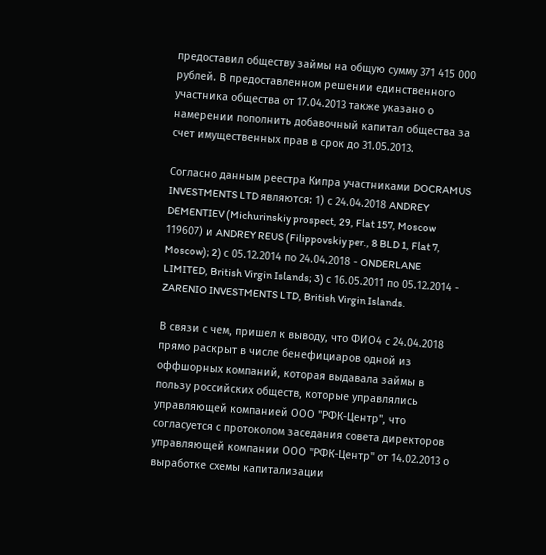предоставил обществу займы на общую сумму 371 415 000 рублей. В предоставленном решении единственного участника общества от 17.04.2013 также указано о намерении пополнить добавочный капитал общества за счет имущественных прав в срок до 31.05.2013.

Согласно данным реестра Кипра участниками DOCRAMUS INVESTMENTS LTD являются: 1) с 24.04.2018 ANDREY DEMENTIEV (Michurinskiy prospect, 29, Flat 157, Moscow 119607) и ANDREY REUS (Filippovskiy per., 8 BLD 1, Flat 7, Moscow); 2) с 05.12.2014 по 24.04.2018 - ONDERLANE LIMITED, British Virgin Islands; 3) с 16.05.2011 по 05.12.2014 - ZARENIO INVESTMENTS LTD, British Virgin Islands.

В связи с чем, пришел к выводу, что ФИО4 с 24.04.2018 прямо раскрыт в числе бенефициаров одной из оффшорных компаний, которая выдавала займы в пользу российских обществ, которые управлялись управляющей компанией ООО "РФК-Центр", что согласуется с протоколом заседания совета директоров управляющей компании ООО "РФК-Центр" от 14.02.2013 о выработке схемы капитализации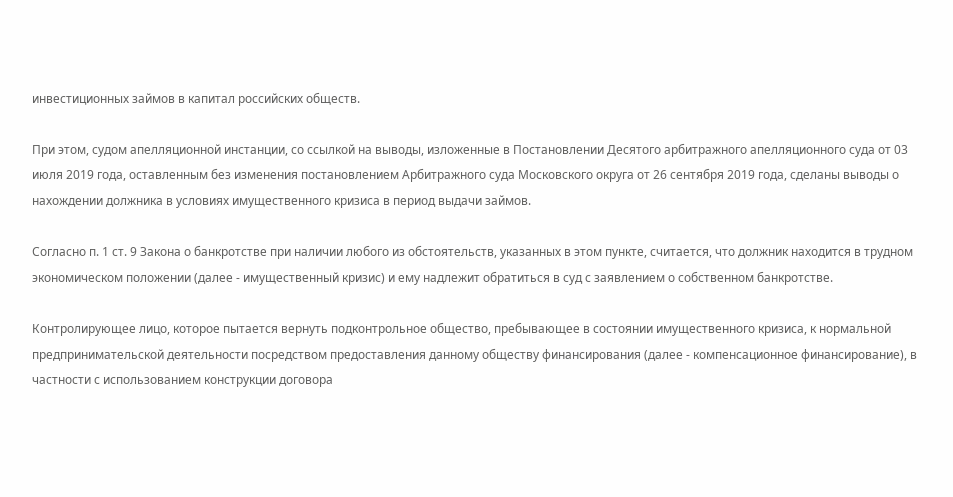инвестиционных займов в капитал российских обществ.

При этом, судом апелляционной инстанции, со ссылкой на выводы, изложенные в Постановлении Десятого арбитражного апелляционного суда от 03 июля 2019 года, оставленным без изменения постановлением Арбитражного суда Московского округа от 26 сентября 2019 года, сделаны выводы о нахождении должника в условиях имущественного кризиса в период выдачи займов.

Согласно п. 1 ст. 9 Закона о банкротстве при наличии любого из обстоятельств, указанных в этом пункте, считается, что должник находится в трудном экономическом положении (далее - имущественный кризис) и ему надлежит обратиться в суд с заявлением о собственном банкротстве.

Контролирующее лицо, которое пытается вернуть подконтрольное общество, пребывающее в состоянии имущественного кризиса, к нормальной предпринимательской деятельности посредством предоставления данному обществу финансирования (далее - компенсационное финансирование), в частности с использованием конструкции договора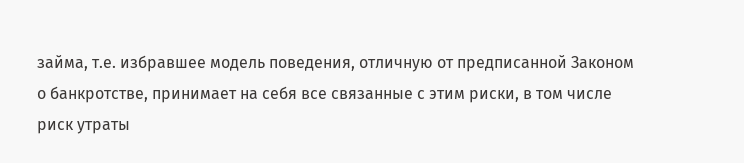займа, т.е. избравшее модель поведения, отличную от предписанной Законом о банкротстве, принимает на себя все связанные с этим риски, в том числе риск утраты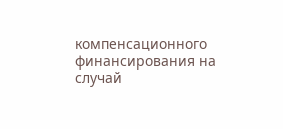компенсационного финансирования на случай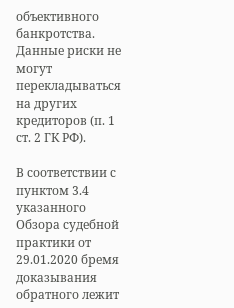объективного банкротства. Данные риски не могут перекладываться на других кредиторов (п. 1 ст. 2 ГК РФ).

В соответствии с пунктом 3.4 указанного Обзора судебной практики от 29.01.2020 бремя доказывания обратного лежит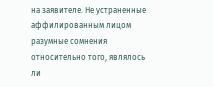на заявителе. Не устраненные аффилированным лицом разумные сомнения относительно того, являлось ли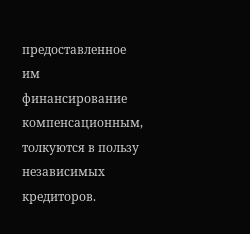предоставленное им финансирование компенсационным, толкуются в пользу независимых кредиторов.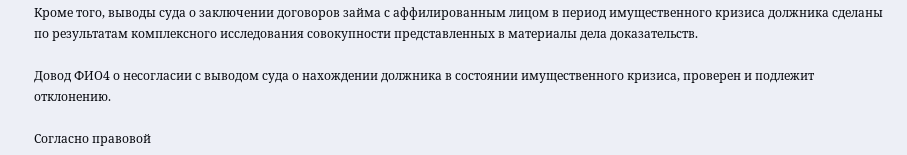Кроме того, выводы суда о заключении договоров займа с аффилированным лицом в период имущественного кризиса должника сделаны по результатам комплексного исследования совокупности представленных в материалы дела доказательств.

Довод ФИО4 о несогласии с выводом суда о нахождении должника в состоянии имущественного кризиса, проверен и подлежит отклонению.

Согласно правовой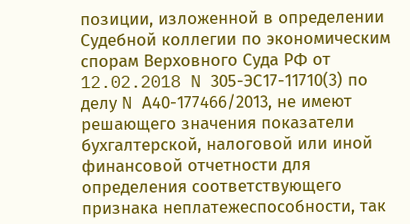позиции, изложенной в определении Судебной коллегии по экономическим спорам Верховного Суда РФ от 12.02.2018 N 305-ЭС17-11710(3) по делу N А40-177466/2013, не имеют решающего значения показатели бухгалтерской, налоговой или иной финансовой отчетности для определения соответствующего признака неплатежеспособности, так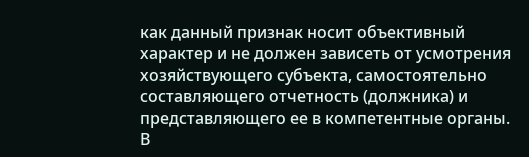как данный признак носит объективный характер и не должен зависеть от усмотрения хозяйствующего субъекта, самостоятельно составляющего отчетность (должника) и представляющего ее в компетентные органы. В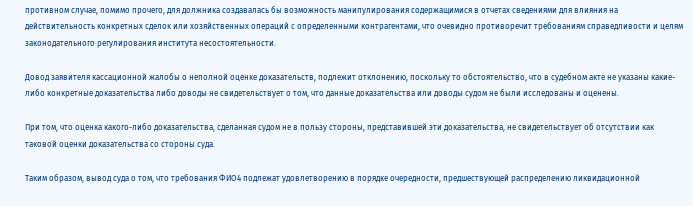противном случае, помимо прочего, для должника создавалась бы возможность манипулирования содержащимися в отчетах сведениями для влияния на действительность конкретных сделок или хозяйственных операций с определенными контрагентами, что очевидно противоречит требованиям справедливости и целям законодательного регулирования института несостоятельности.

Довод заявителя кассационной жалобы о неполной оценке доказательств, подлежит отклонению, поскольку то обстоятельство, что в судебном акте не указаны какие-либо конкретные доказательства либо доводы не свидетельствует о том, что данные доказательства или доводы судом не были исследованы и оценены.

При том, что оценка какого-либо доказательства, сделанная судом не в пользу стороны, представившей эти доказательства, не свидетельствует об отсутствии как таковой оценки доказательства со стороны суда.

Таким образом, вывод суда о том, что требования ФИО4 подлежат удовлетворению в порядке очередности, предшествующей распределению ликвидационной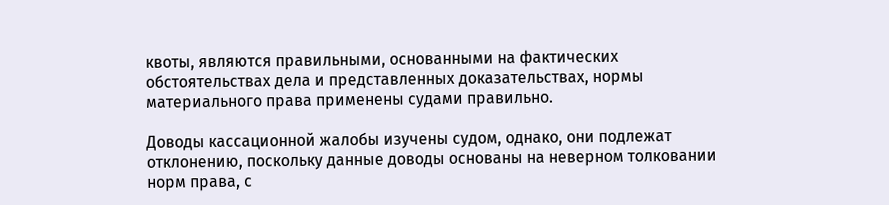квоты, являются правильными, основанными на фактических обстоятельствах дела и представленных доказательствах, нормы материального права применены судами правильно.

Доводы кассационной жалобы изучены судом, однако, они подлежат отклонению, поскольку данные доводы основаны на неверном толковании норм права, с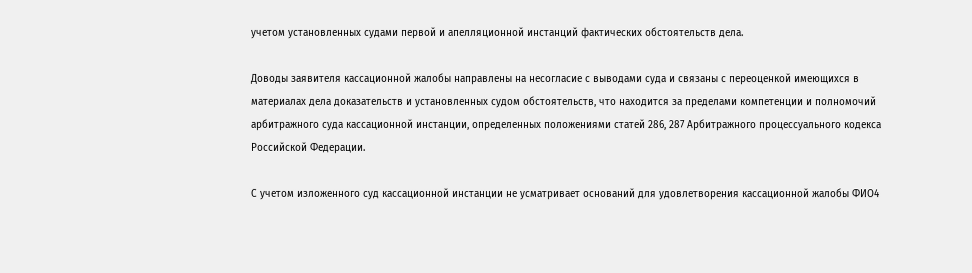учетом установленных судами первой и апелляционной инстанций фактических обстоятельств дела.

Доводы заявителя кассационной жалобы направлены на несогласие с выводами суда и связаны с переоценкой имеющихся в материалах дела доказательств и установленных судом обстоятельств, что находится за пределами компетенции и полномочий арбитражного суда кассационной инстанции, определенных положениями статей 286, 287 Арбитражного процессуального кодекса Российской Федерации.

С учетом изложенного суд кассационной инстанции не усматривает оснований для удовлетворения кассационной жалобы ФИО4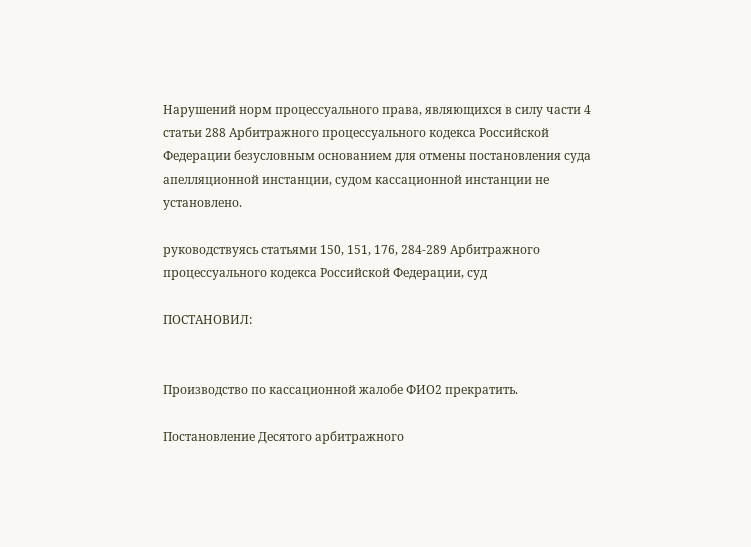Нарушений норм процессуального права, являющихся в силу части 4 статьи 288 Арбитражного процессуального кодекса Российской Федерации безусловным основанием для отмены постановления суда апелляционной инстанции, судом кассационной инстанции не установлено.

руководствуясь статьями 150, 151, 176, 284-289 Арбитражного процессуального кодекса Российской Федерации, суд

ПОСТАНОВИЛ:


Производство по кассационной жалобе ФИО2 прекратить.

Постановление Десятого арбитражного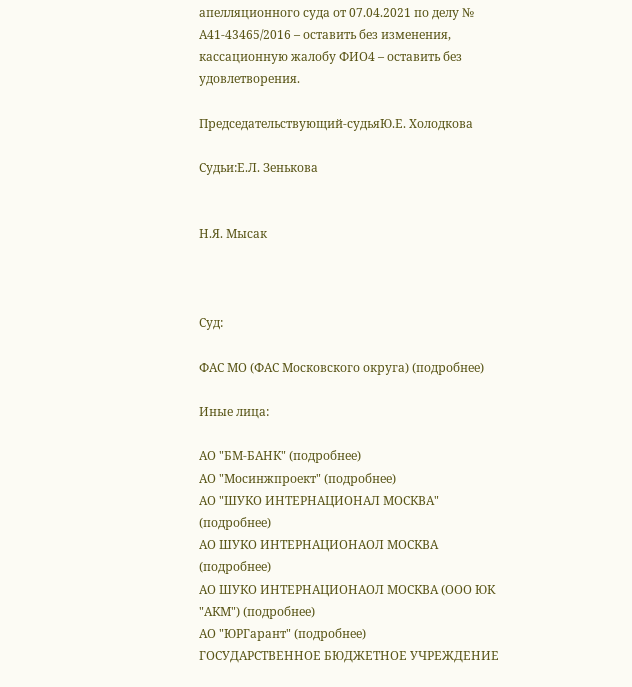апелляционного суда от 07.04.2021 по делу № А41-43465/2016 – оставить без изменения, кассационную жалобу ФИО4 – оставить без удовлетворения.

Председательствующий-судьяЮ.Е. Холодкова

Судьи:Е.Л. Зенькова


Н.Я. Мысак



Суд:

ФАС МО (ФАС Московского округа) (подробнее)

Иные лица:

АО "БМ-БАНК" (подробнее)
АО "Мосинжпроект" (подробнее)
АО "ШУКО ИНТЕРНАЦИОНАЛ МОСКВА" (подробнее)
АО ШУКО ИНТЕРНАЦИОНАОЛ МОСКВА (подробнее)
АО ШУКО ИНТЕРНАЦИОНАОЛ МОСКВА (ООО ЮК "АКМ") (подробнее)
АО "ЮРГарант" (подробнее)
ГОСУДАРСТВЕННОЕ БЮДЖЕТНОЕ УЧРЕЖДЕНИЕ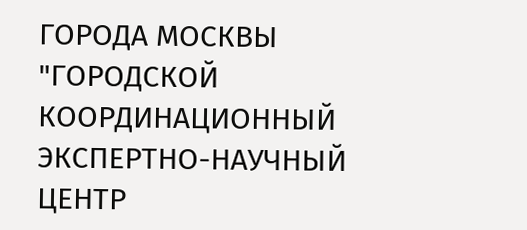ГОРОДА МОСКВЫ "ГОРОДСКОЙ КООРДИНАЦИОННЫЙ ЭКСПЕРТНО-НАУЧНЫЙ ЦЕНТР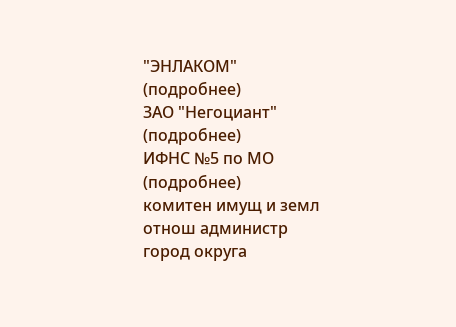"ЭНЛАКОМ" (подробнее)
ЗАО "Негоциант" (подробнее)
ИФНС №5 по МО (подробнее)
комитен имущ и земл отнош администр город округа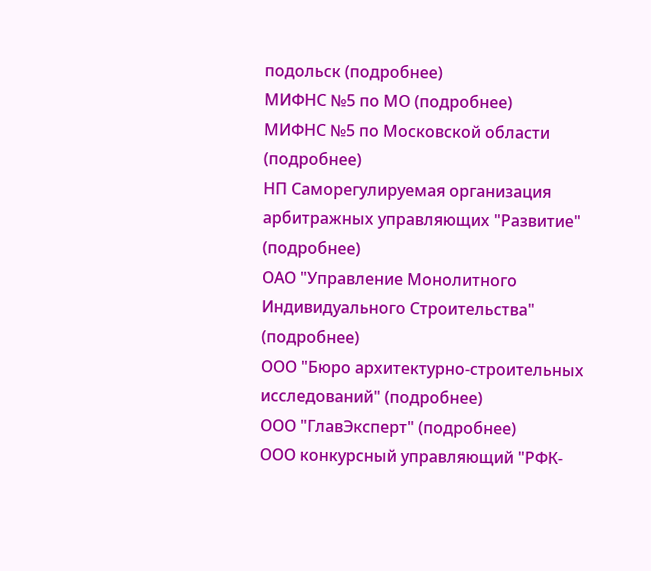подольск (подробнее)
МИФНС №5 по МО (подробнее)
МИФНС №5 по Московской области (подробнее)
НП Саморегулируемая организация арбитражных управляющих "Развитие" (подробнее)
ОАО "Управление Монолитного Индивидуального Строительства" (подробнее)
ООО "Бюро архитектурно-строительных исследований" (подробнее)
ООО "ГлавЭксперт" (подробнее)
ООО конкурсный управляющий "РФК-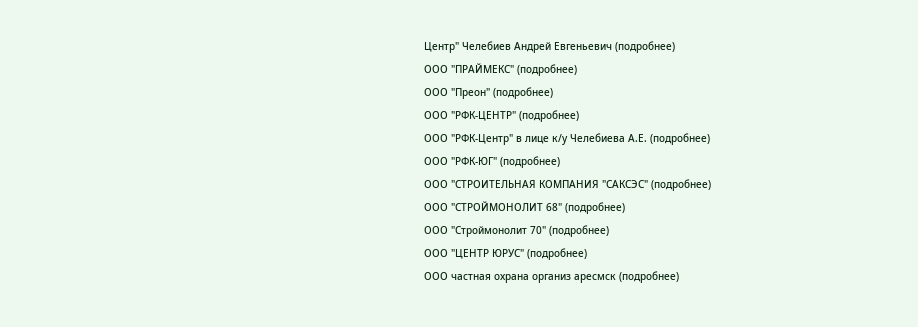Центр" Челебиев Андрей Евгеньевич (подробнее)
ООО "ПРАЙМЕКС" (подробнее)
ООО "Преон" (подробнее)
ООО "РФК-ЦЕНТР" (подробнее)
ООО "РФК-Центр" в лице к/у Челебиева А.Е. (подробнее)
ООО "РФК-ЮГ" (подробнее)
ООО "СТРОИТЕЛЬНАЯ КОМПАНИЯ "САКСЭС" (подробнее)
ООО "СТРОЙМОНОЛИТ 68" (подробнее)
ООО "Строймонолит 70" (подробнее)
ООО "ЦЕНТР ЮРУС" (подробнее)
ООО частная охрана организ аресмск (подробнее)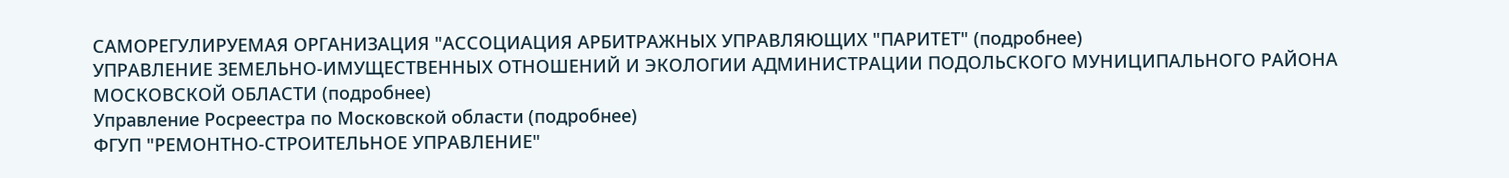САМОРЕГУЛИРУЕМАЯ ОРГАНИЗАЦИЯ "АССОЦИАЦИЯ АРБИТРАЖНЫХ УПРАВЛЯЮЩИХ "ПАРИТЕТ" (подробнее)
УПРАВЛЕНИЕ ЗЕМЕЛЬНО-ИМУЩЕСТВЕННЫХ ОТНОШЕНИЙ И ЭКОЛОГИИ АДМИНИСТРАЦИИ ПОДОЛЬСКОГО МУНИЦИПАЛЬНОГО РАЙОНА МОСКОВСКОЙ ОБЛАСТИ (подробнее)
Управление Росреестра по Московской области (подробнее)
ФГУП "РЕМОНТНО-СТРОИТЕЛЬНОЕ УПРАВЛЕНИЕ"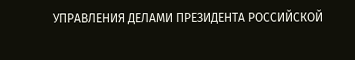УПРАВЛЕНИЯ ДЕЛАМИ ПРЕЗИДЕНТА РОССИЙСКОЙ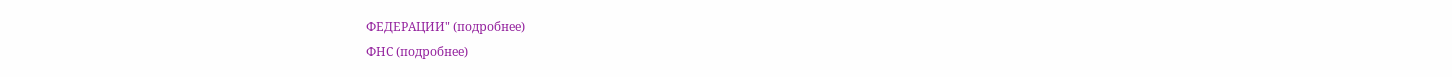ФЕДЕРАЦИИ" (подробнее)
ФНС (подробнее)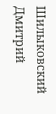Шилыковский Дмитрий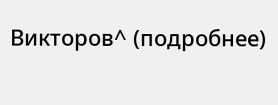Викторов^ (подробнее)